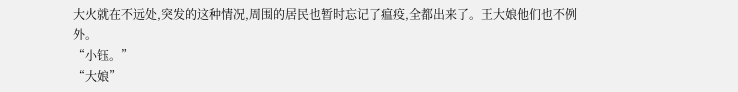大火就在不远处,突发的这种情况,周围的居民也暂时忘记了瘟疫,全都出来了。王大娘他们也不例外。
“小钰。”
“大娘”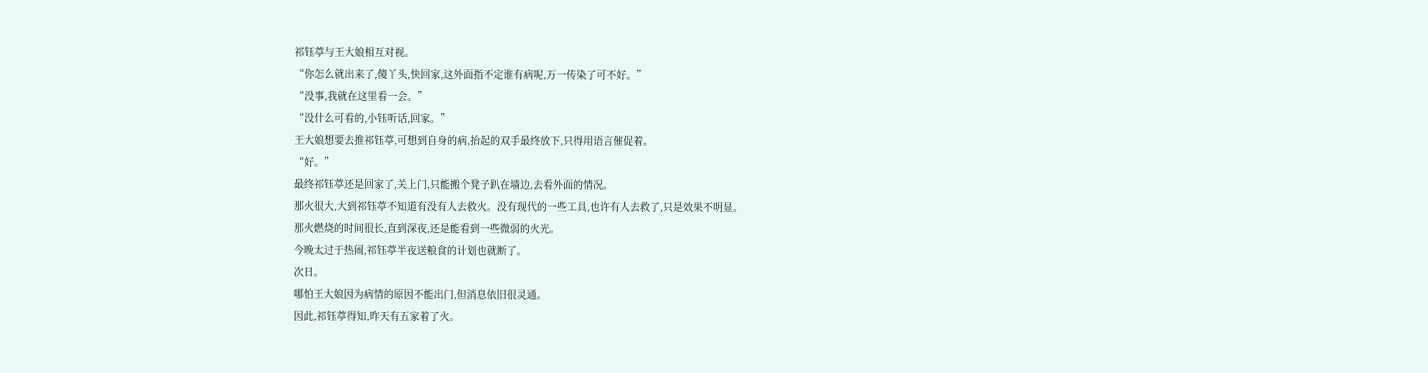祁钰葶与王大娘相互对视。
“你怎么就出来了,傻丫头,快回家,这外面指不定谁有病呢,万一传染了可不好。”
“没事,我就在这里看一会。”
“没什么可看的,小钰听话,回家。”
王大娘想要去推祁钰葶,可想到自身的病,抬起的双手最终放下,只得用语言催促着。
“好。”
最终祁钰葶还是回家了,关上门,只能搬个凳子趴在墙边,去看外面的情况。
那火很大,大到祁钰葶不知道有没有人去救火。没有现代的一些工具,也许有人去救了,只是效果不明显。
那火燃烧的时间很长,直到深夜,还是能看到一些微弱的火光。
今晚太过于热闹,祁钰葶半夜送粮食的计划也就断了。
次日。
哪怕王大娘因为病情的原因不能出门,但消息依旧很灵通。
因此,祁钰葶得知,昨天有五家着了火。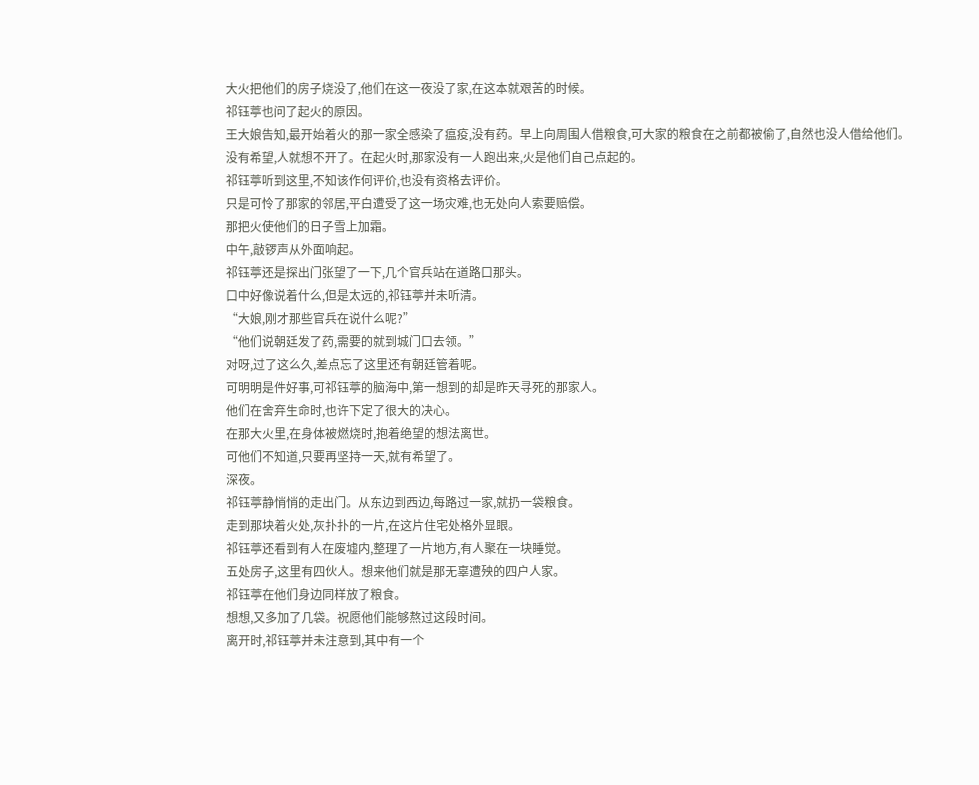大火把他们的房子烧没了,他们在这一夜没了家,在这本就艰苦的时候。
祁钰葶也问了起火的原因。
王大娘告知,最开始着火的那一家全感染了瘟疫,没有药。早上向周围人借粮食,可大家的粮食在之前都被偷了,自然也没人借给他们。
没有希望,人就想不开了。在起火时,那家没有一人跑出来,火是他们自己点起的。
祁钰葶听到这里,不知该作何评价,也没有资格去评价。
只是可怜了那家的邻居,平白遭受了这一场灾难,也无处向人索要赔偿。
那把火使他们的日子雪上加霜。
中午,敲锣声从外面响起。
祁钰葶还是探出门张望了一下,几个官兵站在道路口那头。
口中好像说着什么,但是太远的,祁钰葶并未听清。
“大娘,刚才那些官兵在说什么呢?”
“他们说朝廷发了药,需要的就到城门口去领。”
对呀,过了这么久,差点忘了这里还有朝廷管着呢。
可明明是件好事,可祁钰葶的脑海中,第一想到的却是昨天寻死的那家人。
他们在舍弃生命时,也许下定了很大的决心。
在那大火里,在身体被燃烧时,抱着绝望的想法离世。
可他们不知道,只要再坚持一天,就有希望了。
深夜。
祁钰葶静悄悄的走出门。从东边到西边,每路过一家,就扔一袋粮食。
走到那块着火处,灰扑扑的一片,在这片住宅处格外显眼。
祁钰葶还看到有人在废墟内,整理了一片地方,有人聚在一块睡觉。
五处房子,这里有四伙人。想来他们就是那无辜遭殃的四户人家。
祁钰葶在他们身边同样放了粮食。
想想,又多加了几袋。祝愿他们能够熬过这段时间。
离开时,祁钰葶并未注意到,其中有一个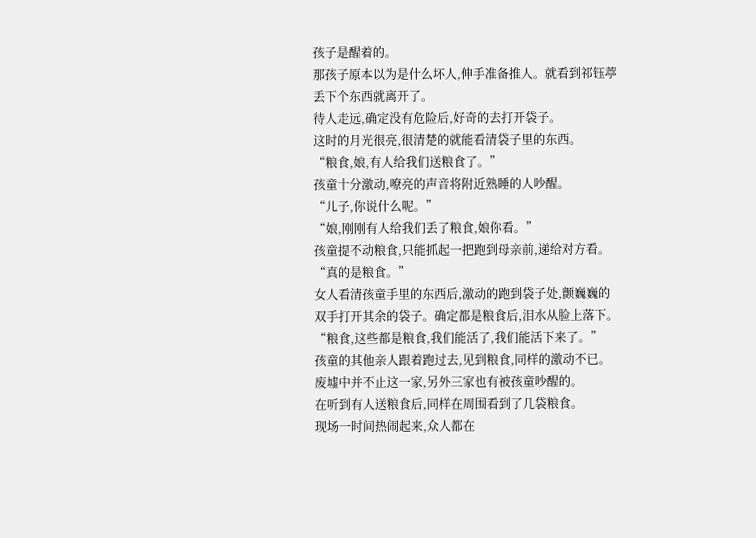孩子是醒着的。
那孩子原本以为是什么坏人,伸手准备推人。就看到祁钰葶丢下个东西就离开了。
待人走远,确定没有危险后,好奇的去打开袋子。
这时的月光很亮,很清楚的就能看清袋子里的东西。
“粮食,娘,有人给我们送粮食了。”
孩童十分激动,嘹亮的声音将附近熟睡的人吵醒。
“儿子,你说什么呢。”
“娘,刚刚有人给我们丢了粮食,娘你看。”
孩童提不动粮食,只能抓起一把跑到母亲前,递给对方看。
“真的是粮食。”
女人看清孩童手里的东西后,激动的跑到袋子处,颤巍巍的双手打开其余的袋子。确定都是粮食后,泪水从脸上落下。
“粮食,这些都是粮食,我们能活了,我们能活下来了。”
孩童的其他亲人跟着跑过去,见到粮食,同样的激动不已。
废墟中并不止这一家,另外三家也有被孩童吵醒的。
在听到有人送粮食后,同样在周围看到了几袋粮食。
现场一时间热闹起来,众人都在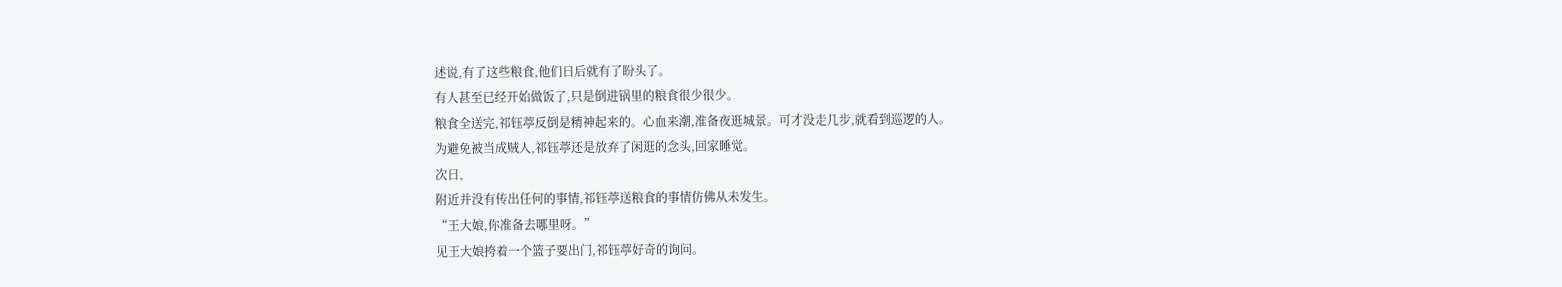述说,有了这些粮食,他们日后就有了盼头了。
有人甚至已经开始做饭了,只是倒进锅里的粮食很少很少。
粮食全送完,祁钰葶反倒是精神起来的。心血来潮,准备夜逛城景。可才没走几步,就看到巡逻的人。
为避免被当成贼人,祁钰葶还是放弃了闲逛的念头,回家睡觉。
次日,
附近并没有传出任何的事情,祁钰葶送粮食的事情仿佛从未发生。
“王大娘,你准备去哪里呀。”
见王大娘挎着一个篮子要出门,祁钰葶好奇的询问。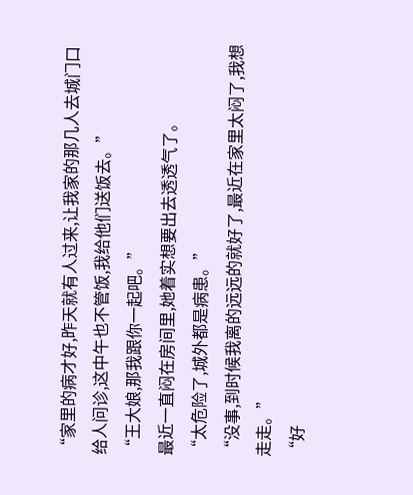“家里的病才好,昨天就有人过来,让我家的那几人去城门口给人问诊,这中午也不管饭,我给他们送饭去。”
“王大娘,那我跟你一起吧。”
最近一直闷在房间里,她着实想要出去透透气了。
“太危险了,城外都是病患。”
“没事,到时候我离的远远的就好了,最近在家里太闷了,我想走走。”
“好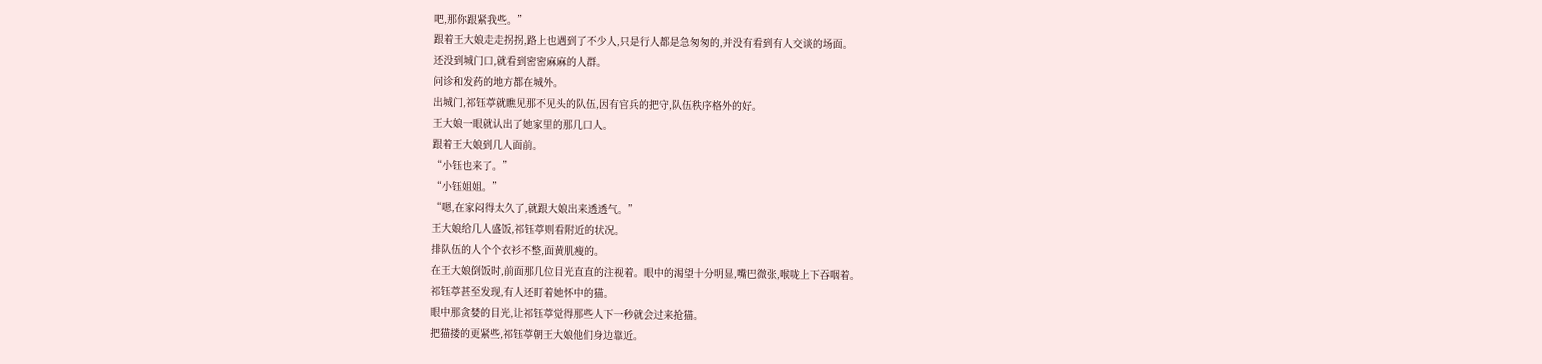吧,那你跟紧我些。”
跟着王大娘走走拐拐,路上也遇到了不少人,只是行人都是急匆匆的,并没有看到有人交谈的场面。
还没到城门口,就看到密密麻麻的人群。
问诊和发药的地方都在城外。
出城门,祁钰葶就瞧见那不见头的队伍,因有官兵的把守,队伍秩序格外的好。
王大娘一眼就认出了她家里的那几口人。
跟着王大娘到几人面前。
“小钰也来了。”
“小钰姐姐。”
“嗯,在家闷得太久了,就跟大娘出来透透气。”
王大娘给几人盛饭,祁钰葶则看附近的状况。
排队伍的人个个衣衫不整,面黄肌瘦的。
在王大娘倒饭时,前面那几位目光直直的注视着。眼中的渴望十分明显,嘴巴微张,喉咙上下吞咽着。
祁钰葶甚至发现,有人还盯着她怀中的猫。
眼中那贪婪的目光,让祁钰葶觉得那些人下一秒就会过来抢猫。
把猫搂的更紧些,祁钰葶朝王大娘他们身边靠近。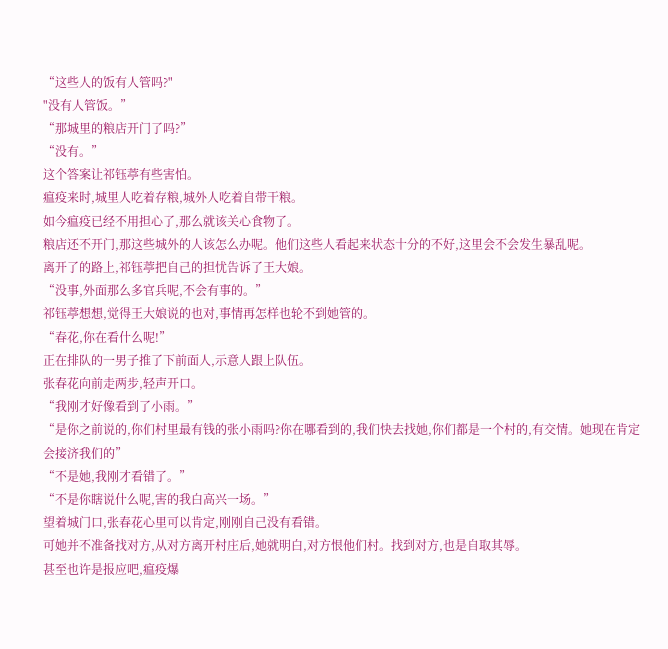“这些人的饭有人管吗?"
"没有人管饭。”
“那城里的粮店开门了吗?”
“没有。”
这个答案让祁钰葶有些害怕。
瘟疫来时,城里人吃着存粮,城外人吃着自带干粮。
如今瘟疫已经不用担心了,那么就该关心食物了。
粮店还不开门,那这些城外的人该怎么办呢。他们这些人看起来状态十分的不好,这里会不会发生暴乱呢。
离开了的路上,祁钰葶把自己的担忧告诉了王大娘。
“没事,外面那么多官兵呢,不会有事的。”
祁钰葶想想,觉得王大娘说的也对,事情再怎样也轮不到她管的。
“春花,你在看什么呢!”
正在排队的一男子推了下前面人,示意人跟上队伍。
张春花向前走两步,轻声开口。
“我刚才好像看到了小雨。”
“是你之前说的,你们村里最有钱的张小雨吗?你在哪看到的,我们快去找她,你们都是一个村的,有交情。她现在肯定会接济我们的”
“不是她,我刚才看错了。”
“不是你瞎说什么呢,害的我白高兴一场。”
望着城门口,张春花心里可以肯定,刚刚自己没有看错。
可她并不准备找对方,从对方离开村庄后,她就明白,对方恨他们村。找到对方,也是自取其辱。
甚至也许是报应吧,瘟疫爆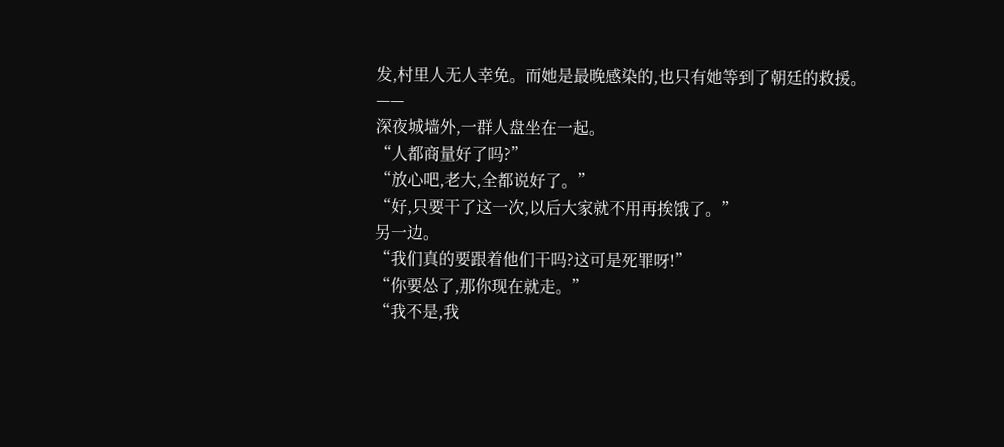发,村里人无人幸免。而她是最晚感染的,也只有她等到了朝廷的救援。
——
深夜城墙外,一群人盘坐在一起。
“人都商量好了吗?”
“放心吧,老大,全都说好了。”
“好,只要干了这一次,以后大家就不用再挨饿了。”
另一边。
“我们真的要跟着他们干吗?这可是死罪呀!”
“你要怂了,那你现在就走。”
“我不是,我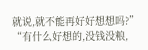就说,就不能再好好想想吗?”
“有什么好想的,没钱没粮,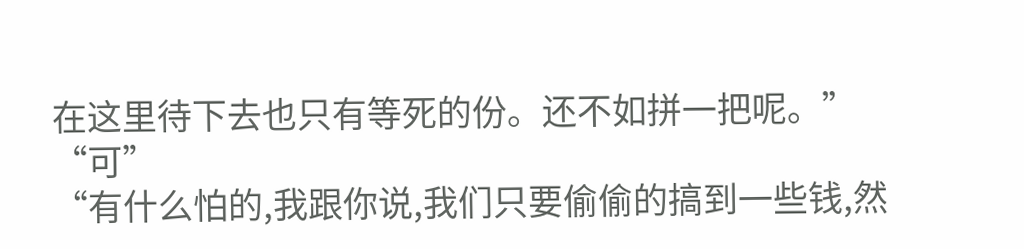在这里待下去也只有等死的份。还不如拼一把呢。”
“可”
“有什么怕的,我跟你说,我们只要偷偷的搞到一些钱,然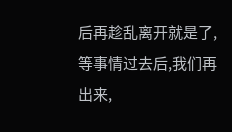后再趁乱离开就是了,等事情过去后,我们再出来,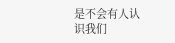是不会有人认识我们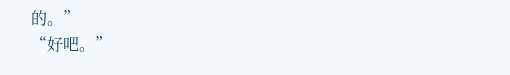的。”
“好吧。”